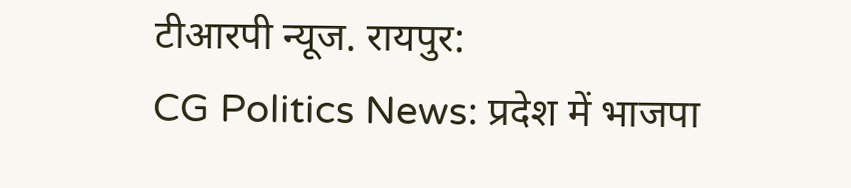टीआरपी न्यूज. रायपुर:
CG Politics News: प्रदेश में भाजपा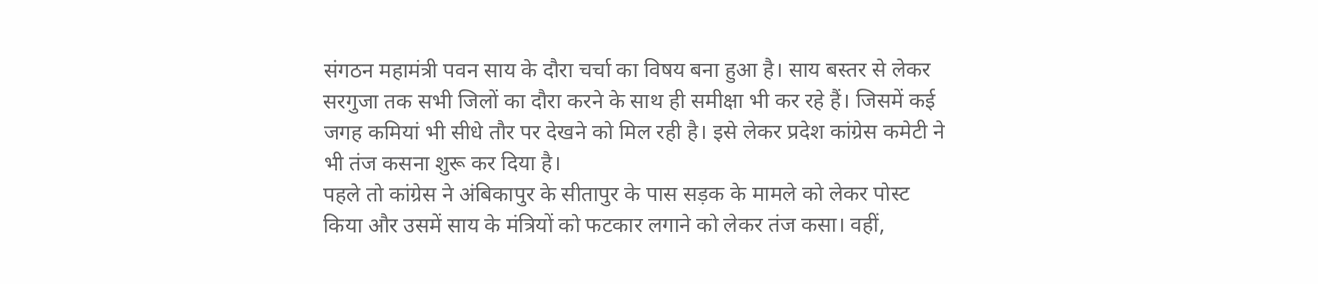संगठन महामंत्री पवन साय के दौरा चर्चा का विषय बना हुआ है। साय बस्तर से लेकर सरगुजा तक सभी जिलों का दौरा करने के साथ ही समीक्षा भी कर रहे हैं। जिसमें कई जगह कमियां भी सीधे तौर पर देखने को मिल रही है। इसे लेकर प्रदेश कांग्रेस कमेटी ने भी तंज कसना शुरू कर दिया है।
पहले तो कांग्रेस ने अंबिकापुर के सीतापुर के पास सड़क के मामले को लेकर पोस्ट किया और उसमें साय के मंत्रियों को फटकार लगाने को लेकर तंज कसा। वहीं,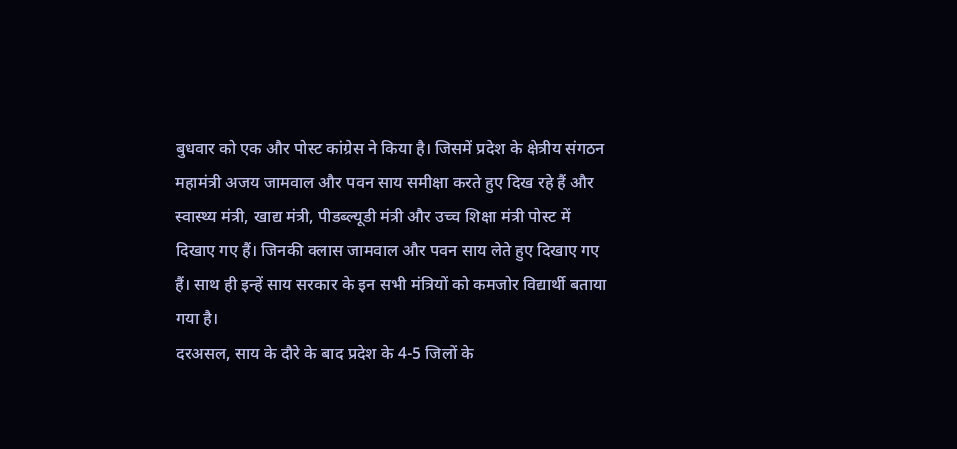बुधवार को एक और पोस्ट कांग्रेस ने किया है। जिसमें प्रदेश के क्षेत्रीय संगठन महामंत्री अजय जामवाल और पवन साय समीक्षा करते हुए दिख रहे हैं और स्वास्थ्य मंत्री, खाद्य मंत्री, पीडब्ल्यूडी मंत्री और उच्च शिक्षा मंत्री पोस्ट में दिखाए गए हैं। जिनकी क्लास जामवाल और पवन साय लेते हुए दिखाए गए हैं। साथ ही इन्हें साय सरकार के इन सभी मंत्रियों को कमजोर विद्यार्थी बताया गया है।
दरअसल, साय के दौरे के बाद प्रदेश के 4-5 जिलों के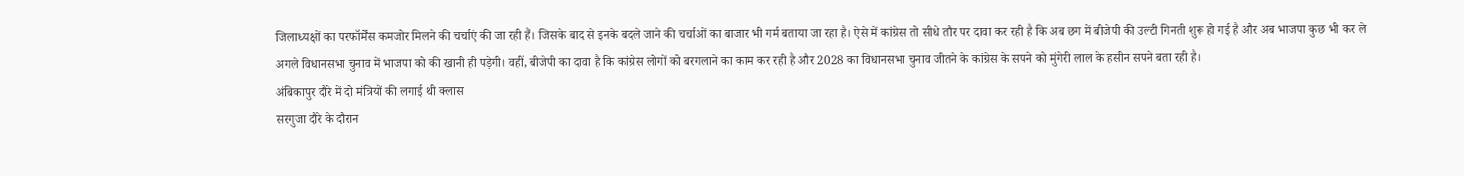जिलाध्यक्षों का परफॉर्मेंस कमजोर मिलने की चर्चाएं की जा रही हैं। जिसके बाद से इनके बदले जाने की चर्चाओं का बाजार भी गर्म बताया जा रहा है। ऐसे में कांग्रेस तो सीधे तौर पर दावा कर रही है कि अब छग में बीजेपी की उल्टी गिनती शुरू हो गई है और अब भाजपा कुछ भी कर ले अगले विधानसभा चुनाव में भाजपा को की खानी ही पड़ेगी। वहीं, बीजेपी का दावा है कि कांग्रेस लोगों को बरगलाने का काम कर रही है और 2028 का विधानसभा चुनाव जीतने के कांग्रेस के सपने को मुंगेरी लाल के हसीन सपने बता रही है।
अंबिकापुर दौरे में दो मंत्रियों की लगाई थी क्लास
सरगुजा दौरे के दौरान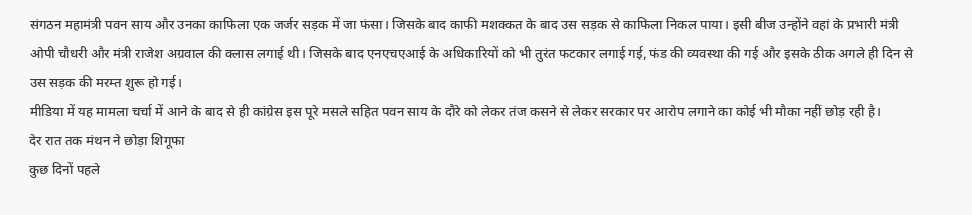संगठन महामंत्री पवन साय और उनका काफिला एक जर्जर सड़क में जा फंसा। जिसके बाद काफी मशक्कत के बाद उस सड़क से काफिला निकल पाया। इसी बीज उन्होंने वहां के प्रभारी मंत्री ओपी चौधरी और मंत्री राजेश अग्रवाल की क्लास लगाई थी। जिसके बाद एनएचएआई के अधिकारियों को भी तुरंत फटकार लगाई गई, फंड की व्यवस्था की गई और इसके ठीक अगले ही दिन से उस सड़क की मरम्त शुरू हो गई।
मीडिया में यह मामला चर्चा में आने के बाद से ही कांग्रेस इस पूरे मसले सहित पवन साय के दौरे को लेकर तंज कसने से लेकर सरकार पर आरोप लगाने का कोई भी मौका नहीं छोड़ रही है।
देर रात तक मंथन ने छोड़ा शिगूफा
कुछ दिनों पहले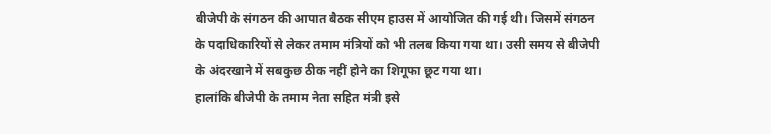बीजेपी के संगठन की आपात बैठक सीएम हाउस में आयोजित की गई थी। जिसमें संगठन के पदाधिकारियों से लेकर तमाम मंत्रियों को भी तलब किया गया था। उसी समय से बीजेपी के अंदरखाने में सबकुछ ठीक नहीं होने का शिगूफा छूट गया था।
हालांकि बीजेपी के तमाम नेता सहित मंत्री इसे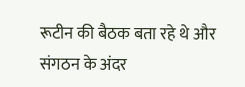रूटीन की बैठक बता रहे थे और संगठन के अंदर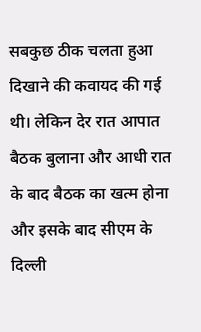सबकुछ ठीक चलता हुआ दिखाने की कवायद की गई थी। लेकिन देर रात आपात बैठक बुलाना और आधी रात के बाद बैठक का खत्म होना और इसके बाद सीएम के दिल्ली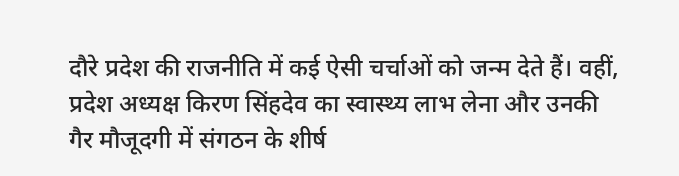दौरे प्रदेश की राजनीति में कई ऐसी चर्चाओं को जन्म देते हैं। वहीं, प्रदेश अध्यक्ष किरण सिंहदेव का स्वास्थ्य लाभ लेना और उनकी गैर मौजूदगी में संगठन के शीर्ष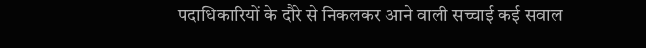पदाधिकारियों के दौरे से निकलकर आने वाली सच्चाई कई सवाल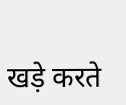खड़े करते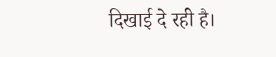दिखाई दे रही है।